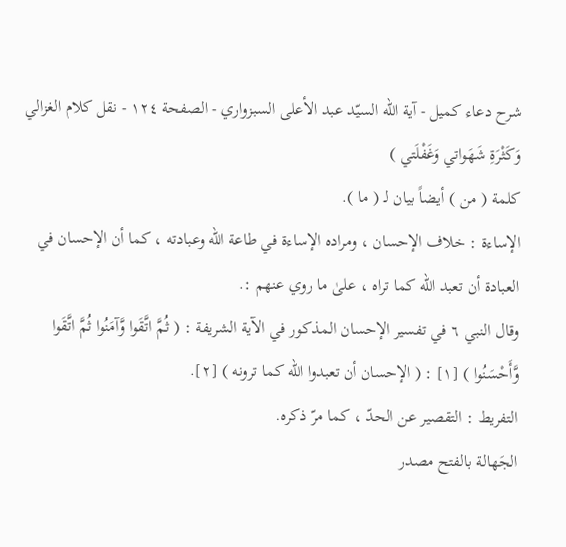شرح دعاء كميل - آية الله السيّد عبد الأعلى السبزواري - الصفحة ١٢٤ - نقل كلام الغزالي
وَكَثْرَةِ شَهَواتي وَغَفْلَتي )
كلمة ( من ) أيضاً بيان لـ ( ما ).
الإساءة : خلاف الإحسان ، ومراده الإساءة في طاعة الله وعبادته ، كما أن الإحسان في العبادة أن تعبد الله كما تراه ، علىٰ ما روي عنهم :.
وقال النبي ٦ في تفسير الإحسان المذكور في الآية الشريفة : ( ثُمَّ اتَّقَوا وَّآمَنُوا ثُمَّ اتَّقَوا وَّأَحْسَنُوا ) [١] : ( الإحسان أن تعبدوا الله كما ترونه ) [٢].
التفريط : التقصير عن الحدّ ، كما مرّ ذكره.
الجَهالة بالفتح مصدر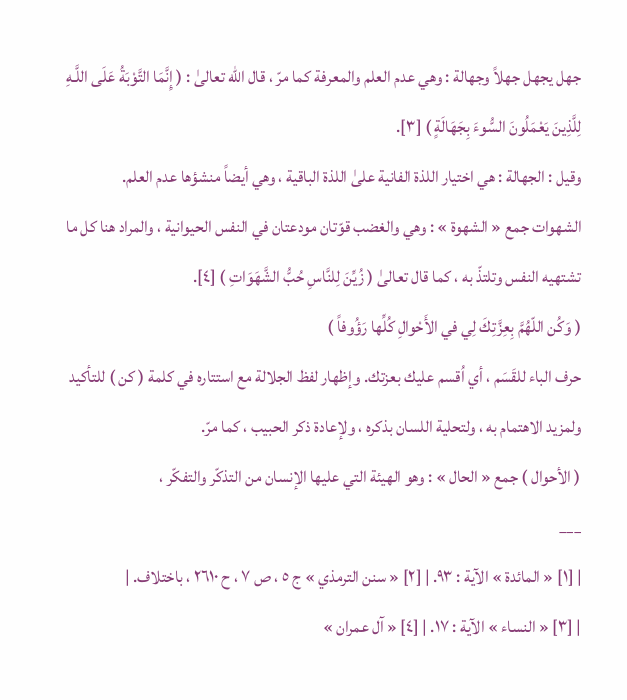جهل يجهل جهلاً وجهالة : وهي عدم العلم والمعرفة كما مرّ ، قال الله تعالىٰ : ( إِنَّمَا التَّوْبَةُ عَلَى اللَّـهِ لِلَّذِينَ يَعْمَلُونَ السُّوءَ بِجَهَالَةٍ ) [٣].
وقيل : الجهالة : هي اختيار اللذة الفانية علیٰ اللذة الباقية ، وهي أيضاً منشؤها عدم العلم.
الشهوات جمع « الشهوة » : وهي والغضب قوّتان مودعتان في النفس الحيوانية ، والمراد هنا كل ما تشتهيه النفس وتلتذّ به ، كما قال تعالىٰ ( زُيِّنَ لِلنَّاسِ حُبُّ الشَّهَوَاتِ ) [٤].
( وَكُن اللّهُمَّ بِعِزَّتِكَ لِي في الأَحْوالِ كُلِّها رَؤُوفاً )
حرف الباء للقَسَم ، أي اُقسم عليك بعزتك. وإظهار لفظ الجلالة مع استتاره في كلمة ( كن ) للتأكيد ولمزيد الاهتمام به ، ولتحلية اللسان بذكره ، ولإعادة ذكر الحبيب ، كما مرّ.
( الأحوال ) جمع « الحال » : وهو الهيئة التي عليها الإنسان من التذكّر والتفكّر ،
___
| [١] « المائدة » الآية : ٩٣. | [٢] « سنن الترمذي » ج ٥ ، ص ٧ ، ح ٢٦١٠ ، باختلاف. |
| [٣] « النساء » الآية : ١٧. | [٤] « آل عمران »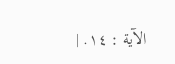الآية : ١٤. |